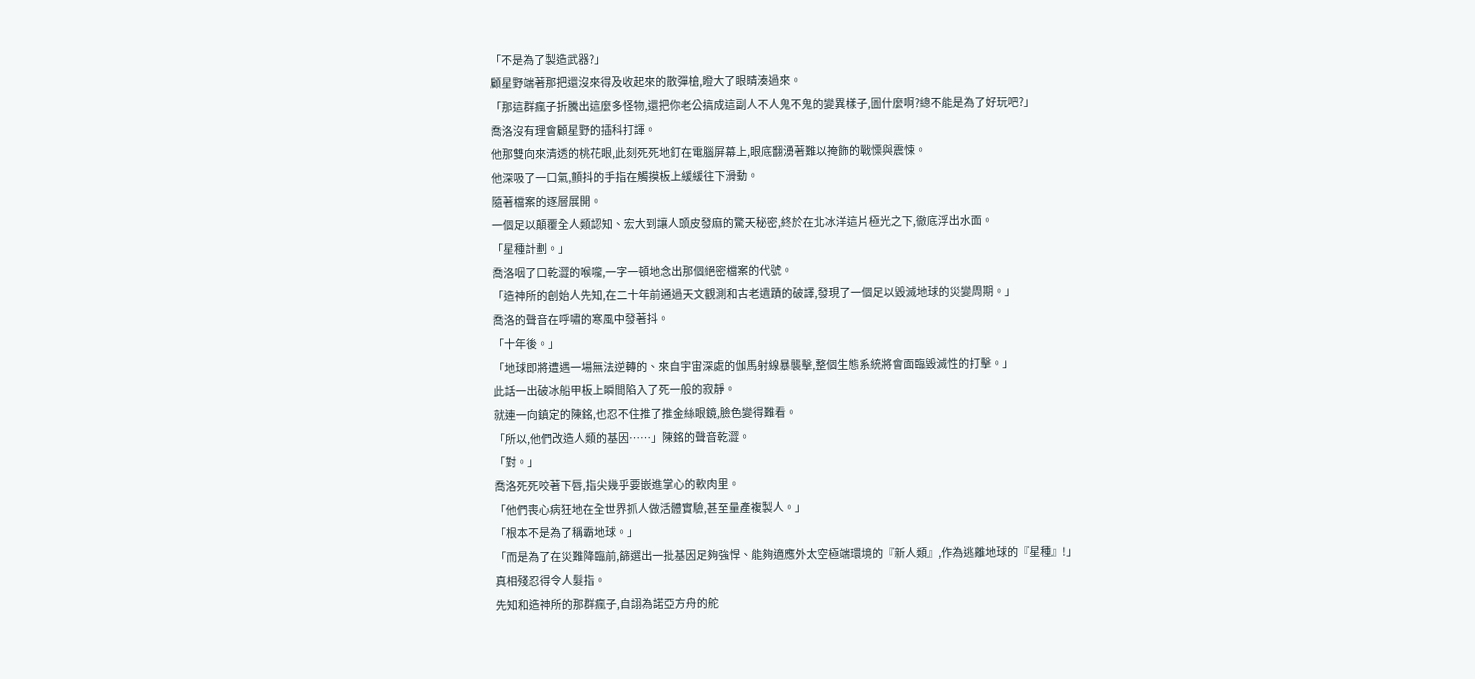「不是為了製造武器?」
顧星野端著那把還沒來得及收起來的散彈槍,瞪大了眼睛湊過來。
「那這群瘋子折騰出這麼多怪物,還把你老公搞成這副人不人鬼不鬼的變異樣子,圖什麼啊?總不能是為了好玩吧?」
喬洛沒有理會顧星野的插科打諢。
他那雙向來清透的桃花眼,此刻死死地釘在電腦屏幕上,眼底翻湧著難以掩飾的戰慄與震悚。
他深吸了一口氣,顫抖的手指在觸摸板上緩緩往下滑動。
隨著檔案的逐層展開。
一個足以顛覆全人類認知、宏大到讓人頭皮發麻的驚天秘密,終於在北冰洋這片極光之下,徹底浮出水面。
「星種計劃。」
喬洛咽了口乾澀的喉嚨,一字一頓地念出那個絕密檔案的代號。
「造神所的創始人先知,在二十年前通過天文觀測和古老遺蹟的破譯,發現了一個足以毀滅地球的災變周期。」
喬洛的聲音在呼嘯的寒風中發著抖。
「十年後。」
「地球即將遭遇一場無法逆轉的、來自宇宙深處的伽馬射線暴襲擊,整個生態系統將會面臨毀滅性的打擊。」
此話一出破冰船甲板上瞬間陷入了死一般的寂靜。
就連一向鎮定的陳銘,也忍不住推了推金絲眼鏡,臉色變得難看。
「所以,他們改造人類的基因……」陳銘的聲音乾澀。
「對。」
喬洛死死咬著下唇,指尖幾乎要嵌進掌心的軟肉里。
「他們喪心病狂地在全世界抓人做活體實驗,甚至量產複製人。」
「根本不是為了稱霸地球。」
「而是為了在災難降臨前,篩選出一批基因足夠強悍、能夠適應外太空極端環境的『新人類』,作為逃離地球的『星種』!」
真相殘忍得令人髮指。
先知和造神所的那群瘋子,自詡為諾亞方舟的舵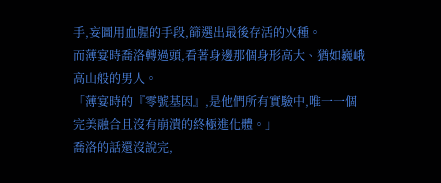手,妄圖用血腥的手段,篩選出最後存活的火種。
而薄宴時喬洛轉過頭,看著身邊那個身形高大、猶如巍峨高山般的男人。
「薄宴時的『零號基因』,是他們所有實驗中,唯一一個完美融合且沒有崩潰的終極進化體。」
喬洛的話還沒說完,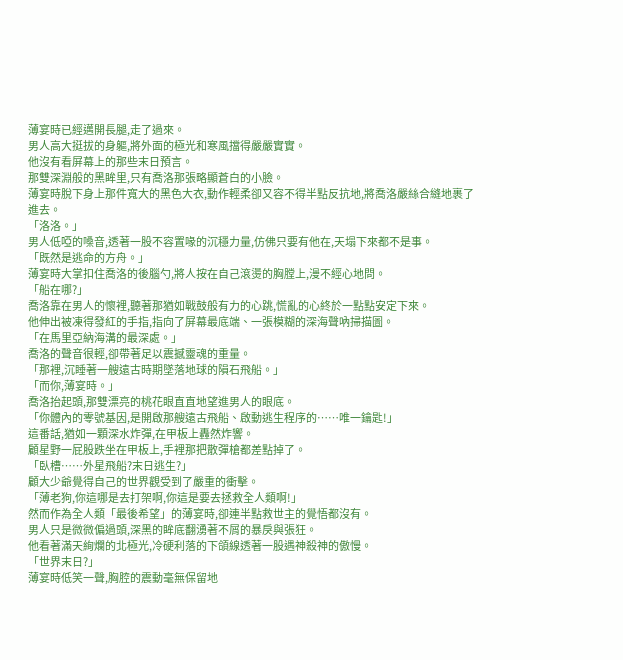薄宴時已經邁開長腿,走了過來。
男人高大挺拔的身軀,將外面的極光和寒風擋得嚴嚴實實。
他沒有看屏幕上的那些末日預言。
那雙深淵般的黑眸里,只有喬洛那張略顯蒼白的小臉。
薄宴時脫下身上那件寬大的黑色大衣,動作輕柔卻又容不得半點反抗地,將喬洛嚴絲合縫地裹了進去。
「洛洛。」
男人低啞的嗓音,透著一股不容置喙的沉穩力量,仿佛只要有他在,天塌下來都不是事。
「既然是逃命的方舟。」
薄宴時大掌扣住喬洛的後腦勺,將人按在自己滾燙的胸膛上,漫不經心地問。
「船在哪?」
喬洛靠在男人的懷裡,聽著那猶如戰鼓般有力的心跳,慌亂的心終於一點點安定下來。
他伸出被凍得發紅的手指,指向了屏幕最底端、一張模糊的深海聲吶掃描圖。
「在馬里亞納海溝的最深處。」
喬洛的聲音很輕,卻帶著足以震撼靈魂的重量。
「那裡,沉睡著一艘遠古時期墜落地球的隕石飛船。」
「而你,薄宴時。」
喬洛抬起頭,那雙漂亮的桃花眼直直地望進男人的眼底。
「你體內的零號基因,是開啟那艘遠古飛船、啟動逃生程序的……唯一鑰匙!」
這番話,猶如一顆深水炸彈,在甲板上轟然炸響。
顧星野一屁股跌坐在甲板上,手裡那把散彈槍都差點掉了。
「臥槽……外星飛船?末日逃生?」
顧大少爺覺得自己的世界觀受到了嚴重的衝擊。
「薄老狗,你這哪是去打架啊,你這是要去拯救全人類啊!」
然而作為全人類「最後希望」的薄宴時,卻連半點救世主的覺悟都沒有。
男人只是微微偏過頭,深黑的眸底翻湧著不屑的暴戾與張狂。
他看著滿天絢爛的北極光,冷硬利落的下頜線透著一股遇神殺神的傲慢。
「世界末日?」
薄宴時低笑一聲,胸腔的震動毫無保留地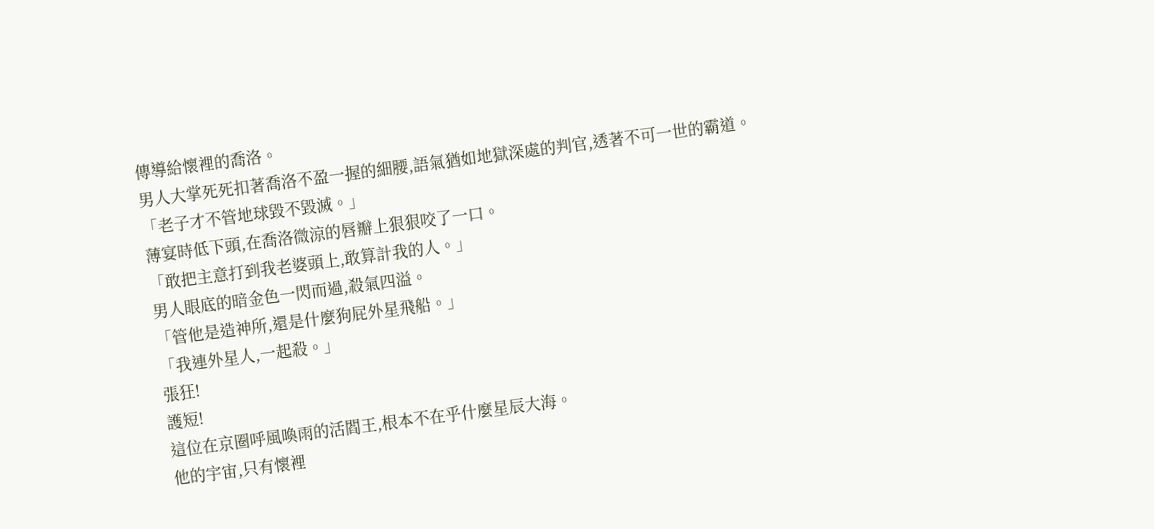傳導給懷裡的喬洛。
男人大掌死死扣著喬洛不盈一握的細腰,語氣猶如地獄深處的判官,透著不可一世的霸道。
「老子才不管地球毀不毀滅。」
薄宴時低下頭,在喬洛微涼的唇瓣上狠狠咬了一口。
「敢把主意打到我老婆頭上,敢算計我的人。」
男人眼底的暗金色一閃而過,殺氣四溢。
「管他是造神所,還是什麼狗屁外星飛船。」
「我連外星人,一起殺。」
張狂!
護短!
這位在京圈呼風喚雨的活閻王,根本不在乎什麼星辰大海。
他的宇宙,只有懷裡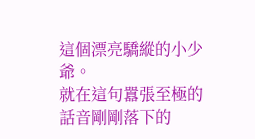這個漂亮驕縱的小少爺。
就在這句囂張至極的話音剛剛落下的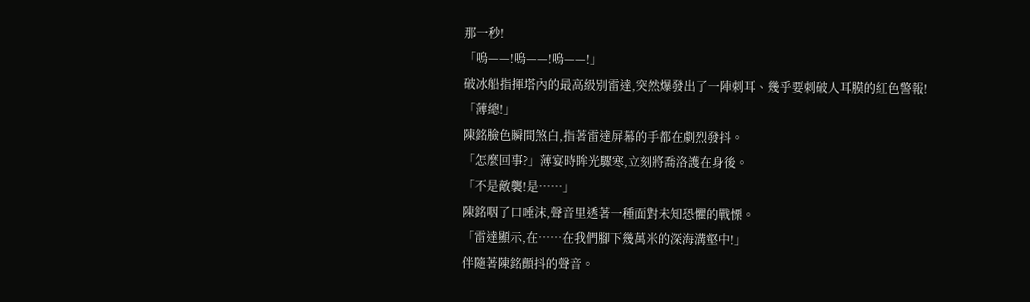那一秒!
「嗚——!嗚——!嗚——!」
破冰船指揮塔內的最高級別雷達,突然爆發出了一陣刺耳、幾乎要刺破人耳膜的紅色警報!
「薄總!」
陳銘臉色瞬間煞白,指著雷達屏幕的手都在劇烈發抖。
「怎麼回事?」薄宴時眸光驟寒,立刻將喬洛護在身後。
「不是敵襲!是……」
陳銘咽了口唾沫,聲音里透著一種面對未知恐懼的戰慄。
「雷達顯示,在……在我們腳下幾萬米的深海溝壑中!」
伴隨著陳銘顫抖的聲音。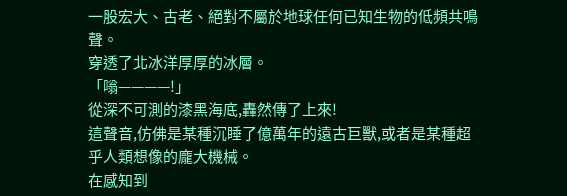一股宏大、古老、絕對不屬於地球任何已知生物的低頻共鳴聲。
穿透了北冰洋厚厚的冰層。
「嗡————!」
從深不可測的漆黑海底,轟然傳了上來!
這聲音,仿佛是某種沉睡了億萬年的遠古巨獸,或者是某種超乎人類想像的龐大機械。
在感知到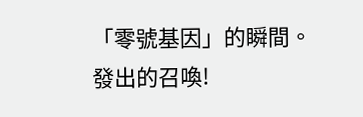「零號基因」的瞬間。
發出的召喚!